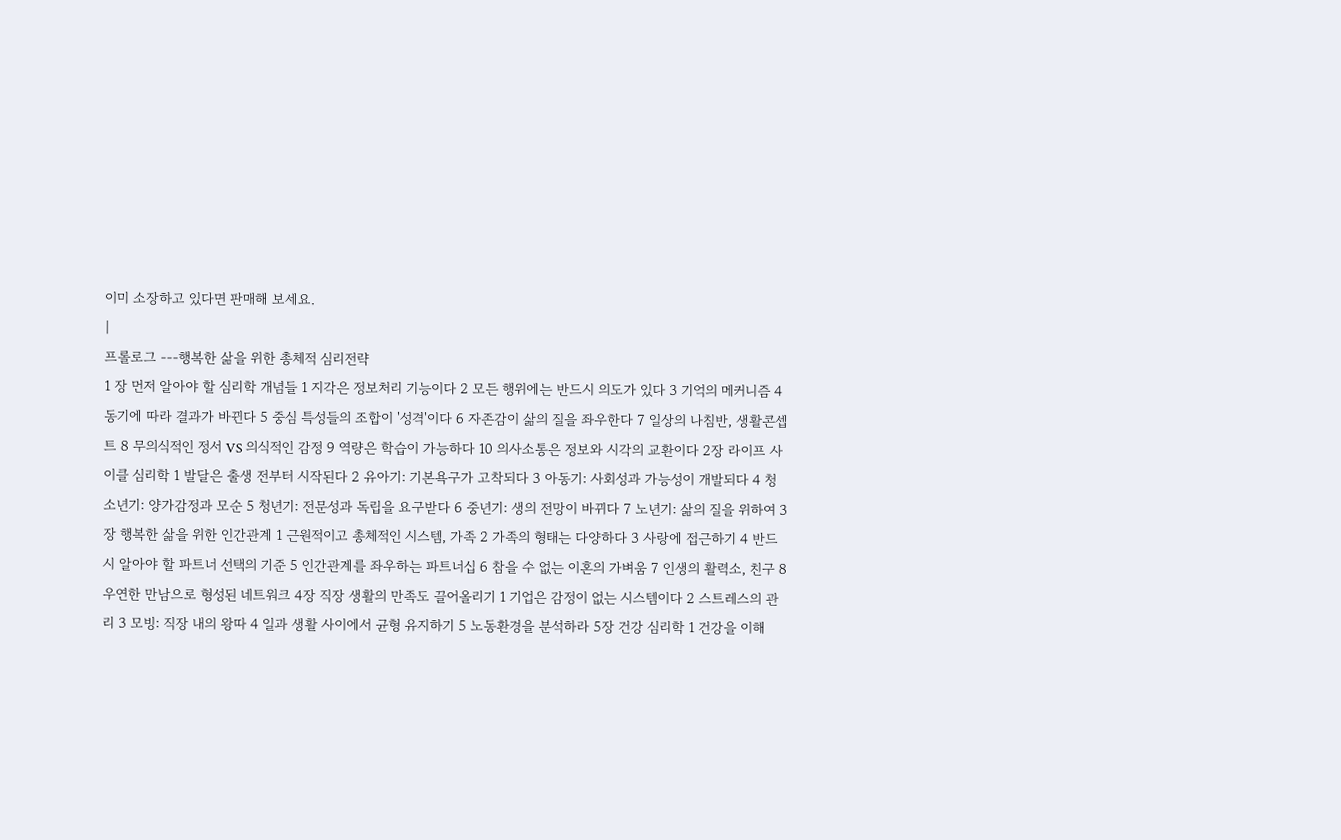이미 소장하고 있다면 판매해 보세요.
|
프롤로그 ---행복한 삶을 위한 총체적 심리전략
1 장 먼저 알아야 할 심리학 개념들 1 지각은 정보처리 기능이다 2 모든 행위에는 반드시 의도가 있다 3 기억의 메커니즘 4 동기에 따라 결과가 바뀐다 5 중심 특성들의 조합이 '성격'이다 6 자존감이 삶의 질을 좌우한다 7 일상의 나침반, 생활콘셉트 8 무의식적인 정서 VS 의식적인 감정 9 역량은 학습이 가능하다 10 의사소통은 정보와 시각의 교환이다 2장 라이프 사이클 심리학 1 발달은 출생 전부터 시작된다 2 유아기: 기본욕구가 고착되다 3 아동기: 사회성과 가능성이 개발되다 4 청소년기: 양가감정과 모순 5 청년기: 전문성과 독립을 요구받다 6 중년기: 생의 전망이 바뀌다 7 노년기: 삶의 질을 위하여 3장 행복한 삶을 위한 인간관계 1 근원적이고 총체적인 시스템, 가족 2 가족의 형태는 다양하다 3 사랑에 접근하기 4 반드시 알아야 할 파트너 선택의 기준 5 인간관계를 좌우하는 파트너십 6 참을 수 없는 이혼의 가벼움 7 인생의 활력소, 친구 8 우연한 만남으로 형성된 네트워크 4장 직장 생활의 만족도 끌어올리기 1 기업은 감정이 없는 시스템이다 2 스트레스의 관리 3 모빙: 직장 내의 왕따 4 일과 생활 사이에서 균형 유지하기 5 노동환경을 분석하라 5장 건강 심리학 1 건강을 이해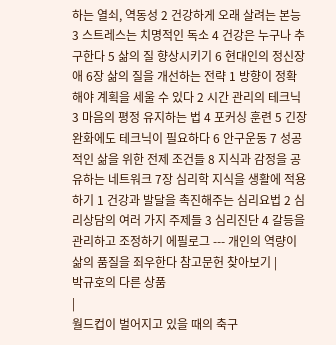하는 열쇠, 역동성 2 건강하게 오래 살려는 본능 3 스트레스는 치명적인 독소 4 건강은 누구나 추구한다 5 삶의 질 향상시키기 6 현대인의 정신장애 6장 삶의 질을 개선하는 전략 1 방향이 정확해야 계획을 세울 수 있다 2 시간 관리의 테크닉 3 마음의 평정 유지하는 법 4 포커싱 훈련 5 긴장 완화에도 테크닉이 필요하다 6 안구운동 7 성공적인 삶을 위한 전제 조건들 8 지식과 감정을 공유하는 네트워크 7장 심리학 지식을 생활에 적용하기 1 건강과 발달을 촉진해주는 심리요법 2 심리상담의 여러 가지 주제들 3 심리진단 4 갈등을 관리하고 조정하기 에필로그 --- 개인의 역량이 삶의 품질을 죄우한다 참고문헌 찾아보기 |
박규호의 다른 상품
|
월드컵이 벌어지고 있을 때의 축구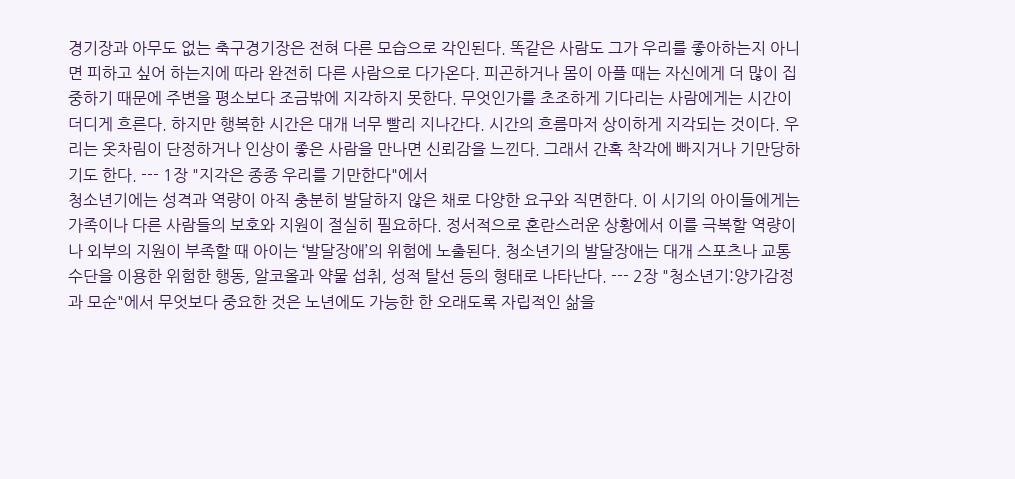경기장과 아무도 없는 축구경기장은 전혀 다른 모습으로 각인된다. 똑같은 사람도 그가 우리를 좋아하는지 아니면 피하고 싶어 하는지에 따라 완전히 다른 사람으로 다가온다. 피곤하거나 몸이 아플 때는 자신에게 더 많이 집중하기 때문에 주변을 평소보다 조금밖에 지각하지 못한다. 무엇인가를 초조하게 기다리는 사람에게는 시간이 더디게 흐른다. 하지만 행복한 시간은 대개 너무 빨리 지나간다. 시간의 흐름마저 상이하게 지각되는 것이다. 우리는 옷차림이 단정하거나 인상이 좋은 사람을 만나면 신뢰감을 느낀다. 그래서 간혹 착각에 빠지거나 기만당하기도 한다. --- 1장 "지각은 종종 우리를 기만한다"에서
청소년기에는 성격과 역량이 아직 충분히 발달하지 않은 채로 다양한 요구와 직면한다. 이 시기의 아이들에게는 가족이나 다른 사람들의 보호와 지원이 절실히 필요하다. 정서적으로 혼란스러운 상황에서 이를 극복할 역량이나 외부의 지원이 부족할 때 아이는 ‘발달장애’의 위험에 노출된다. 청소년기의 발달장애는 대개 스포츠나 교통수단을 이용한 위험한 행동, 알코올과 약물 섭취, 성적 탈선 등의 형태로 나타난다. --- 2장 "청소년기:양가감정과 모순"에서 무엇보다 중요한 것은 노년에도 가능한 한 오래도록 자립적인 삶을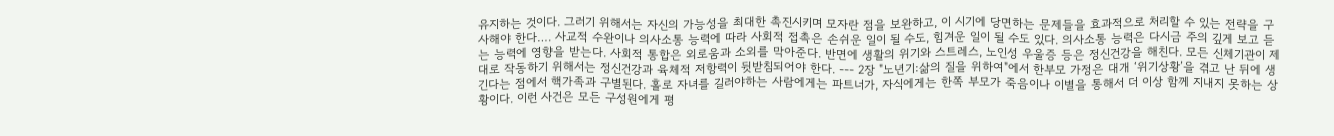유지하는 것이다. 그러기 위해서는 자신의 가능성을 최대한 촉진시키며 모자란 점을 보완하고, 이 시기에 당면하는 문제들을 효과적으로 처리할 수 있는 전략을 구사해야 한다…. 사교적 수완이나 의사소통 능력에 따라 사회적 접촉은 손쉬운 일이 될 수도, 힘겨운 일이 될 수도 있다. 의사소통 능력은 다시금 주의 깊게 보고 듣는 능력에 영향을 받는다. 사회적 통합은 외로움과 소외를 막아준다. 반면에 생활의 위기와 스트레스, 노인성 우울증 등은 정신건강을 해친다. 모든 신체기관이 제대로 작동하기 위해서는 정신건강과 육체적 저항력이 뒷받침되어야 한다. --- 2장 "노년기:삶의 질을 위하여"에서 한부모 가정은 대개 ‘위기상황’을 겪고 난 뒤에 생긴다는 점에서 핵가족과 구별된다. 홀로 자녀를 길러야하는 사람에게는 파트너가, 자식에게는 한쪽 부모가 죽음이나 이별을 통해서 더 이상 함께 지내지 못하는 상황이다. 이런 사건은 모든 구성원에게 평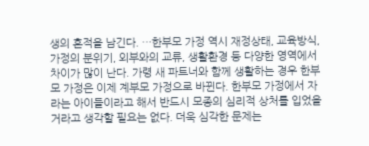생의 흔적을 남긴다. …한부모 가정 역시 재정상태, 교육방식, 가정의 분위기, 외부와의 교류, 생활환경 등 다양한 영역에서 차이가 많이 난다. 가령 새 파트너와 함께 생활하는 경우 한부모 가정은 이제 계부모 가정으로 바뀐다. 한부모 가정에서 자라는 아이들이라고 해서 반드시 모종의 심리적 상처를 입었을 거라고 생각할 필요는 없다. 더욱 심각한 문제는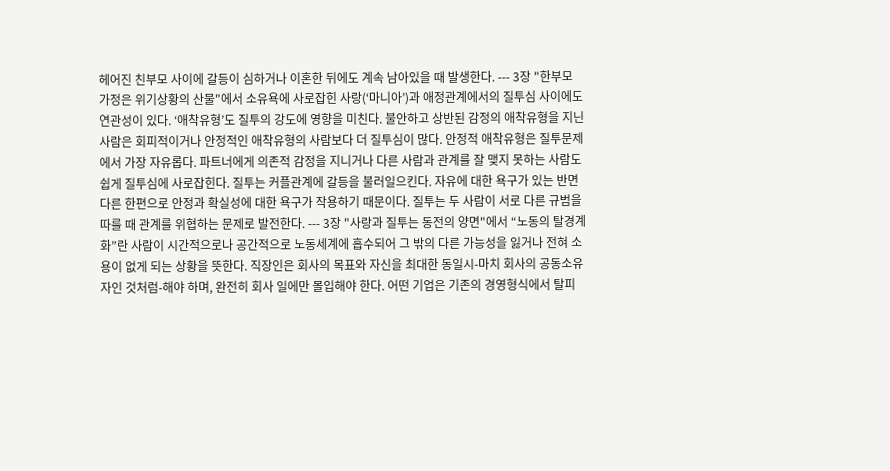헤어진 친부모 사이에 갈등이 심하거나 이혼한 뒤에도 계속 남아있을 때 발생한다. --- 3장 "한부모 가정은 위기상황의 산물"에서 소유욕에 사로잡힌 사랑(‘마니아’)과 애정관계에서의 질투심 사이에도 연관성이 있다. ‘애착유형’도 질투의 강도에 영향을 미친다. 불안하고 상반된 감정의 애착유형을 지닌 사람은 회피적이거나 안정적인 애착유형의 사람보다 더 질투심이 많다. 안정적 애착유형은 질투문제에서 가장 자유롭다. 파트너에게 의존적 감정을 지니거나 다른 사람과 관계를 잘 맺지 못하는 사람도 쉽게 질투심에 사로잡힌다. 질투는 커플관계에 갈등을 불러일으킨다. 자유에 대한 욕구가 있는 반면 다른 한편으로 안정과 확실성에 대한 욕구가 작용하기 때문이다. 질투는 두 사람이 서로 다른 규범을 따를 때 관계를 위협하는 문제로 발전한다. --- 3장 "사랑과 질투는 동전의 양면"에서 “노동의 탈경계화”란 사람이 시간적으로나 공간적으로 노동세계에 흡수되어 그 밖의 다른 가능성을 잃거나 전혀 소용이 없게 되는 상황을 뜻한다. 직장인은 회사의 목표와 자신을 최대한 동일시-마치 회사의 공동소유자인 것처럼-해야 하며, 완전히 회사 일에만 몰입해야 한다. 어떤 기업은 기존의 경영형식에서 탈피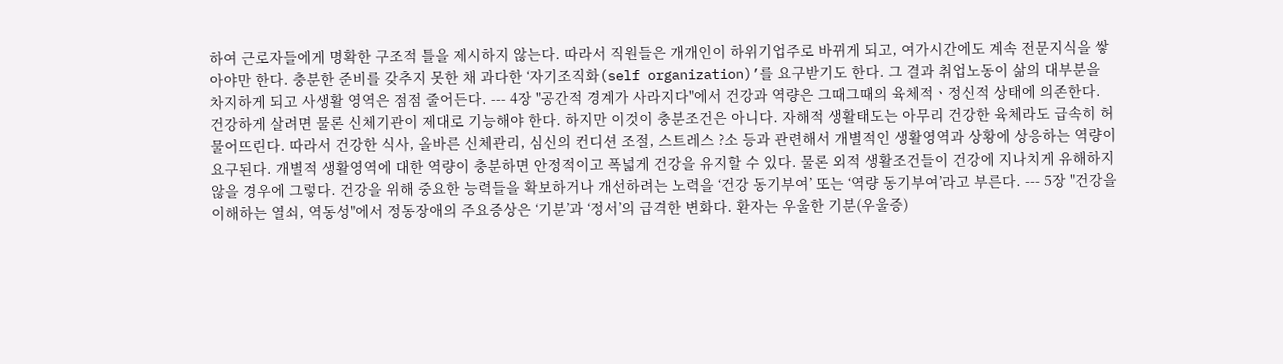하여 근로자들에게 명확한 구조적 틀을 제시하지 않는다. 따라서 직원들은 개개인이 하위기업주로 바뀌게 되고, 여가시간에도 계속 전문지식을 쌓아야만 한다. 충분한 준비를 갖추지 못한 채 과다한 ‘자기조직화(self organization)’를 요구받기도 한다. 그 결과 취업노동이 삶의 대부분을 차지하게 되고 사생활 영역은 점점 줄어든다. --- 4장 "공간적 경계가 사라지다"에서 건강과 역량은 그때그때의 육체적ㆍ정신적 상태에 의존한다. 건강하게 살려면 물론 신체기관이 제대로 기능해야 한다. 하지만 이것이 충분조건은 아니다. 자해적 생활태도는 아무리 건강한 육체라도 급속히 허물어뜨린다. 따라서 건강한 식사, 올바른 신체관리, 심신의 컨디션 조절, 스트레스 ?소 등과 관련해서 개별적인 생활영역과 상황에 상응하는 역량이 요구된다. 개별적 생활영역에 대한 역량이 충분하면 안정적이고 폭넓게 건강을 유지할 수 있다. 물론 외적 생활조건들이 건강에 지나치게 유해하지 않을 경우에 그렇다. 건강을 위해 중요한 능력들을 확보하거나 개선하려는 노력을 ‘건강 동기부여’ 또는 ‘역량 동기부여’라고 부른다. --- 5장 "건강을 이해하는 열쇠, 역동성"에서 정동장애의 주요증상은 ‘기분’과 ‘정서’의 급격한 변화다. 환자는 우울한 기분(우울증)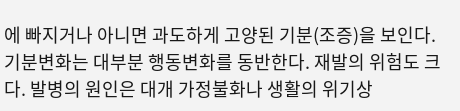에 빠지거나 아니면 과도하게 고양된 기분(조증)을 보인다. 기분변화는 대부분 행동변화를 동반한다. 재발의 위험도 크다. 발병의 원인은 대개 가정불화나 생활의 위기상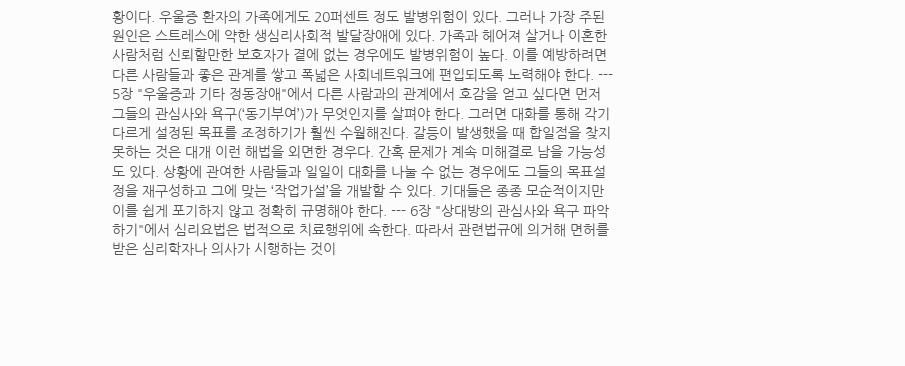황이다. 우울증 환자의 가족에게도 20퍼센트 정도 발병위험이 있다. 그러나 가장 주된 원인은 스트레스에 약한 생심리사회적 발달장애에 있다. 가족과 헤어져 살거나 이혼한 사람처럼 신뢰할만한 보호자가 곁에 없는 경우에도 발병위험이 높다. 이를 예방하려면 다른 사람들과 좋은 관계를 쌓고 폭넓은 사회네트워크에 편입되도록 노력해야 한다. --- 5장 "우울증과 기타 정동장애"에서 다른 사람과의 관계에서 호감을 얻고 싶다면 먼저 그들의 관심사와 욕구(‘동기부여’)가 무엇인지를 살펴야 한다. 그러면 대화를 통해 각기 다르게 설정된 목표를 조정하기가 훨씬 수월해진다. 갈등이 발생했을 때 합일점을 찾지 못하는 것은 대개 이런 해법을 외면한 경우다. 간혹 문제가 계속 미해결로 남을 가능성도 있다. 상황에 관여한 사람들과 일일이 대화를 나눌 수 없는 경우에도 그들의 목표설정을 재구성하고 그에 맞는 ‘작업가설’을 개발할 수 있다. 기대들은 종종 모순적이지만 이를 쉽게 포기하지 않고 정확히 규명해야 한다. --- 6장 "상대방의 관심사와 욕구 파악하기"에서 심리요법은 법적으로 치료행위에 속한다. 따라서 관련법규에 의거해 면허를 받은 심리학자나 의사가 시행하는 것이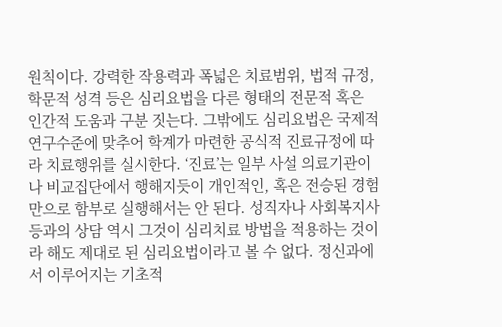원칙이다. 강력한 작용력과 폭넓은 치료범위, 법적 규정, 학문적 성격 등은 심리요법을 다른 형태의 전문적 혹은 인간적 도움과 구분 짓는다. 그밖에도 심리요법은 국제적 연구수준에 맞추어 학계가 마련한 공식적 진료규정에 따라 치료행위를 실시한다. ‘진료’는 일부 사설 의료기관이나 비교집단에서 행해지듯이 개인적인, 혹은 전승된 경험만으로 함부로 실행해서는 안 된다. 성직자나 사회복지사 등과의 상담 역시 그것이 심리치료 방법을 적용하는 것이라 해도 제대로 된 심리요법이라고 볼 수 없다. 정신과에서 이루어지는 기초적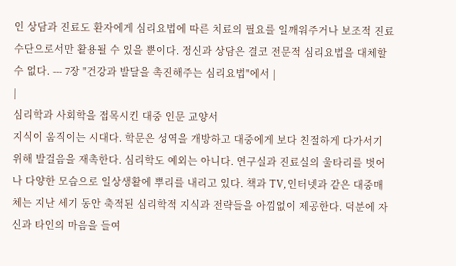인 상담과 진료도 환자에게 심리요법에 따른 치료의 필요를 일깨워주거나 보조적 진료수단으로서만 활용될 수 있을 뿐이다. 정신과 상담은 결코 전문적 심리요법을 대체할 수 없다. --- 7장 "건강과 발달을 촉진해주는 심리요법"에서 |
|
심리학과 사회학을 접목시킨 대중 인문 교양서
지식이 움직이는 시대다. 학문은 성역을 개방하고 대중에게 보다 친절하게 다가서기 위해 발걸음을 재촉한다. 심리학도 예외는 아니다. 연구실과 진료실의 울타리를 벗어나 다양한 모습으로 일상생활에 뿌리를 내리고 있다. 책과 TV, 인터넷과 같은 대중매체는 지난 세기 동안 축적된 심리학적 지식과 전략들을 아낌없이 제공한다. 덕분에 자신과 타인의 마음을 들여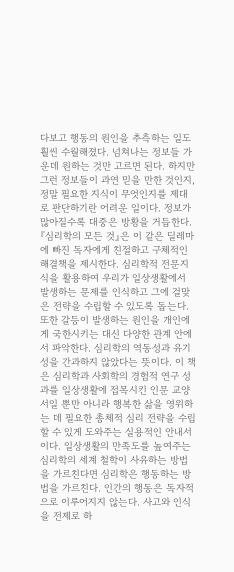다보고 행동의 원인을 추측하는 일도 훨씬 수월해졌다. 넘쳐나는 정보들 가운데 원하는 것만 고르면 된다. 하지만 그런 정보들이 과연 믿을 만한 것인지, 정말 필요한 지식이 무엇인지를 제대로 판단하기란 어려운 일이다. 정보가 많아질수록 대중은 방황을 거듭한다. 『심리학의 모든 것』은 이 같은 딜레마에 빠진 독자에게 친절하고 구체적인 해결책을 제시한다. 심리학적 전문지식을 활용하여 우리가 일상생활에서 발생하는 문제를 인식하고 그에 걸맞은 전략을 수립할 수 있도록 돕는다. 또한 갈등이 발생하는 원인을 개인에게 국한시키는 대신 다양한 관계 안에서 파악한다. 심리학의 역동성과 유기성을 간과하지 않았다는 뜻이다. 이 책은 심리학과 사회학의 경험적 연구 성과를 일상생활에 접목시킨 인문 교양서일 뿐만 아니라 행복한 삶을 영위하는 데 필요한 총체적 심리 전략을 수립할 수 있게 도와주는 실용적인 안내서이다. 일상생활의 만족도를 높여주는 심리학의 세계 철학이 사유하는 방법을 가르친다면 심리학은 행동하는 방법을 가르친다. 인간의 행동은 독자적으로 이루어지지 않는다. 사고와 인식을 전제로 하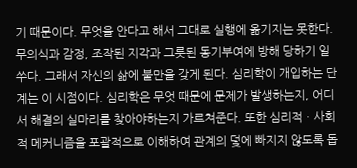기 때문이다. 무엇을 안다고 해서 그대로 실행에 옮기지는 못한다. 무의식과 감정, 조작된 지각과 그릇된 동기부여에 방해 당하기 일쑤다. 그래서 자신의 삶에 불만을 갖게 된다. 심리학이 개입하는 단계는 이 시점이다. 심리학은 무엇 때문에 문제가 발생하는지, 어디서 해결의 실마리를 찾아야하는지 가르쳐준다. 또한 심리적ㆍ사회적 메커니즘을 포괄적으로 이해하여 관계의 덫에 빠지지 않도록 돕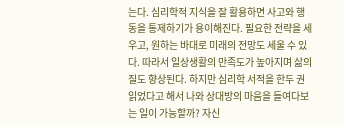는다. 심리학적 지식을 잘 활용하면 사고와 행동을 통제하기가 용이해진다. 필요한 전략을 세우고, 원하는 바대로 미래의 전망도 세울 수 있다. 따라서 일상생활의 만족도가 높아지며 삶의 질도 향상된다. 하지만 심리학 서적을 한두 권 읽었다고 해서 나와 상대방의 마음을 들여다보는 일이 가능할까? 자신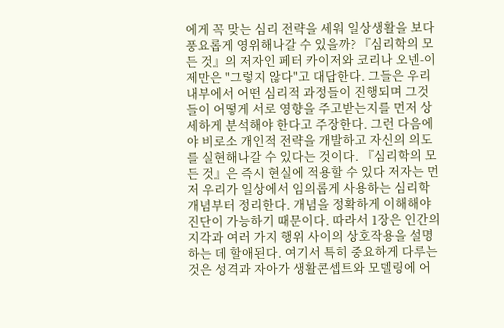에게 꼭 맞는 심리 전략을 세워 일상생활을 보다 풍요롭게 영위해나갈 수 있을까? 『심리학의 모든 것』의 저자인 페터 카이저와 코리나 오넨-이제만은 "그렇지 않다"고 대답한다. 그들은 우리 내부에서 어떤 심리적 과정들이 진행되며 그것들이 어떻게 서로 영향을 주고받는지를 먼저 상세하게 분석해야 한다고 주장한다. 그런 다음에야 비로소 개인적 전략을 개발하고 자신의 의도를 실현해나갈 수 있다는 것이다. 『심리학의 모든 것』은 즉시 현실에 적용할 수 있다 저자는 먼저 우리가 일상에서 임의롭게 사용하는 심리학 개념부터 정리한다. 개념을 정확하게 이해해야 진단이 가능하기 때문이다. 따라서 1장은 인간의 지각과 여러 가지 행위 사이의 상호작용을 설명하는 데 할애된다. 여기서 특히 중요하게 다루는 것은 성격과 자아가 생활콘셉트와 모델링에 어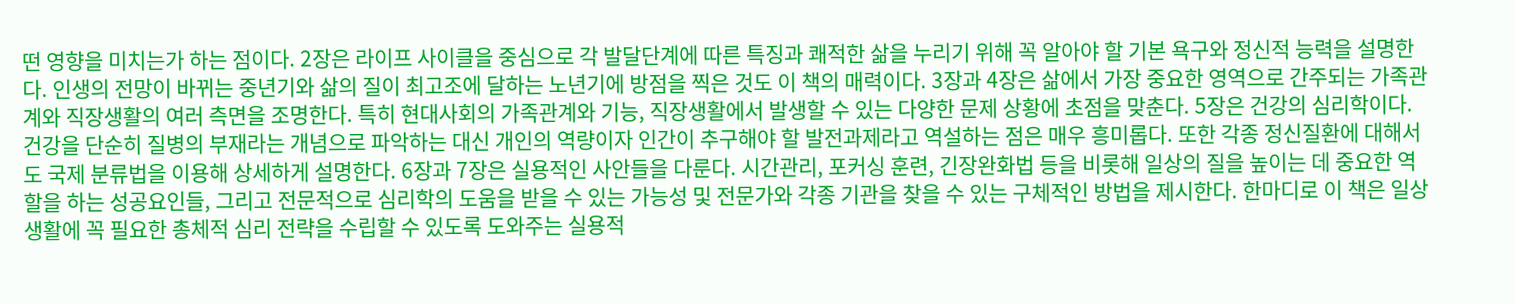떤 영향을 미치는가 하는 점이다. 2장은 라이프 사이클을 중심으로 각 발달단계에 따른 특징과 쾌적한 삶을 누리기 위해 꼭 알아야 할 기본 욕구와 정신적 능력을 설명한다. 인생의 전망이 바뀌는 중년기와 삶의 질이 최고조에 달하는 노년기에 방점을 찍은 것도 이 책의 매력이다. 3장과 4장은 삶에서 가장 중요한 영역으로 간주되는 가족관계와 직장생활의 여러 측면을 조명한다. 특히 현대사회의 가족관계와 기능, 직장생활에서 발생할 수 있는 다양한 문제 상황에 초점을 맞춘다. 5장은 건강의 심리학이다. 건강을 단순히 질병의 부재라는 개념으로 파악하는 대신 개인의 역량이자 인간이 추구해야 할 발전과제라고 역설하는 점은 매우 흥미롭다. 또한 각종 정신질환에 대해서도 국제 분류법을 이용해 상세하게 설명한다. 6장과 7장은 실용적인 사안들을 다룬다. 시간관리, 포커싱 훈련, 긴장완화법 등을 비롯해 일상의 질을 높이는 데 중요한 역할을 하는 성공요인들, 그리고 전문적으로 심리학의 도움을 받을 수 있는 가능성 및 전문가와 각종 기관을 찾을 수 있는 구체적인 방법을 제시한다. 한마디로 이 책은 일상생활에 꼭 필요한 총체적 심리 전략을 수립할 수 있도록 도와주는 실용적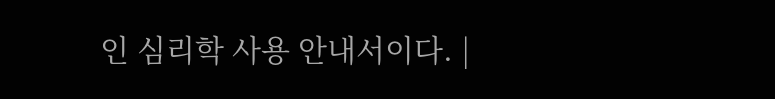인 심리학 사용 안내서이다. |